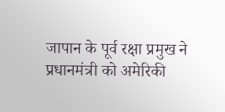जापान के पूर्व रक्षा प्रमुख ने प्रधानमंत्री को अमेरिकी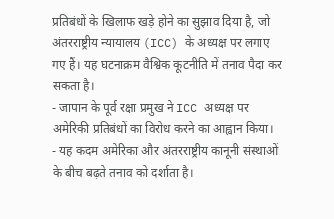प्रतिबंधों के खिलाफ खड़े होने का सुझाव दिया है, जो अंतरराष्ट्रीय न्यायालय (ICC) के अध्यक्ष पर लगाए गए हैं। यह घटनाक्रम वैश्विक कूटनीति में तनाव पैदा कर सकता है।
- जापान के पूर्व रक्षा प्रमुख ने ICC अध्यक्ष पर अमेरिकी प्रतिबंधों का विरोध करने का आह्वान किया।
- यह कदम अमेरिका और अंतरराष्ट्रीय कानूनी संस्थाओं के बीच बढ़ते तनाव को दर्शाता है।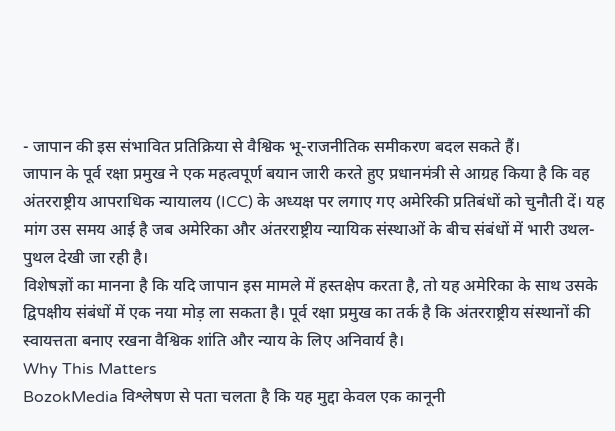- जापान की इस संभावित प्रतिक्रिया से वैश्विक भू-राजनीतिक समीकरण बदल सकते हैं।
जापान के पूर्व रक्षा प्रमुख ने एक महत्वपूर्ण बयान जारी करते हुए प्रधानमंत्री से आग्रह किया है कि वह अंतरराष्ट्रीय आपराधिक न्यायालय (ICC) के अध्यक्ष पर लगाए गए अमेरिकी प्रतिबंधों को चुनौती दें। यह मांग उस समय आई है जब अमेरिका और अंतरराष्ट्रीय न्यायिक संस्थाओं के बीच संबंधों में भारी उथल-पुथल देखी जा रही है।
विशेषज्ञों का मानना है कि यदि जापान इस मामले में हस्तक्षेप करता है, तो यह अमेरिका के साथ उसके द्विपक्षीय संबंधों में एक नया मोड़ ला सकता है। पूर्व रक्षा प्रमुख का तर्क है कि अंतरराष्ट्रीय संस्थानों की स्वायत्तता बनाए रखना वैश्विक शांति और न्याय के लिए अनिवार्य है।
Why This Matters
BozokMedia विश्लेषण से पता चलता है कि यह मुद्दा केवल एक कानूनी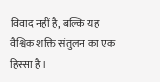विवाद नहीं है, बल्कि यह वैश्विक शक्ति संतुलन का एक हिस्सा है।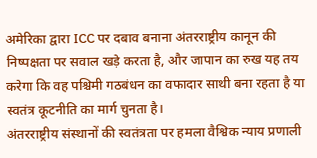अमेरिका द्वारा ICC पर दबाव बनाना अंतरराष्ट्रीय कानून की निष्पक्षता पर सवाल खड़े करता है, और जापान का रुख यह तय करेगा कि वह पश्चिमी गठबंधन का वफादार साथी बना रहता है या स्वतंत्र कूटनीति का मार्ग चुनता है।
अंतरराष्ट्रीय संस्थानों की स्वतंत्रता पर हमला वैश्विक न्याय प्रणाली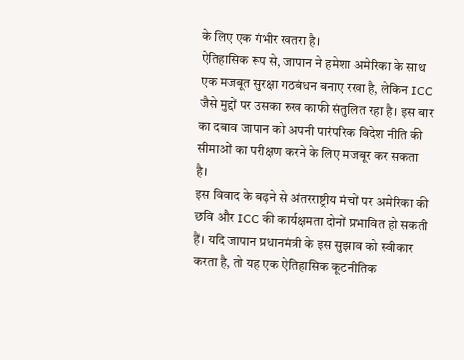के लिए एक गंभीर खतरा है।
ऐतिहासिक रूप से, जापान ने हमेशा अमेरिका के साथ एक मजबूत सुरक्षा गठबंधन बनाए रखा है, लेकिन ICC जैसे मुद्दों पर उसका रुख काफी संतुलित रहा है। इस बार का दबाव जापान को अपनी पारंपरिक विदेश नीति की सीमाओं का परीक्षण करने के लिए मजबूर कर सकता है।
इस विवाद के बढ़ने से अंतरराष्ट्रीय मंचों पर अमेरिका की छवि और ICC की कार्यक्षमता दोनों प्रभावित हो सकती हैं। यदि जापान प्रधानमंत्री के इस सुझाव को स्वीकार करता है, तो यह एक ऐतिहासिक कूटनीतिक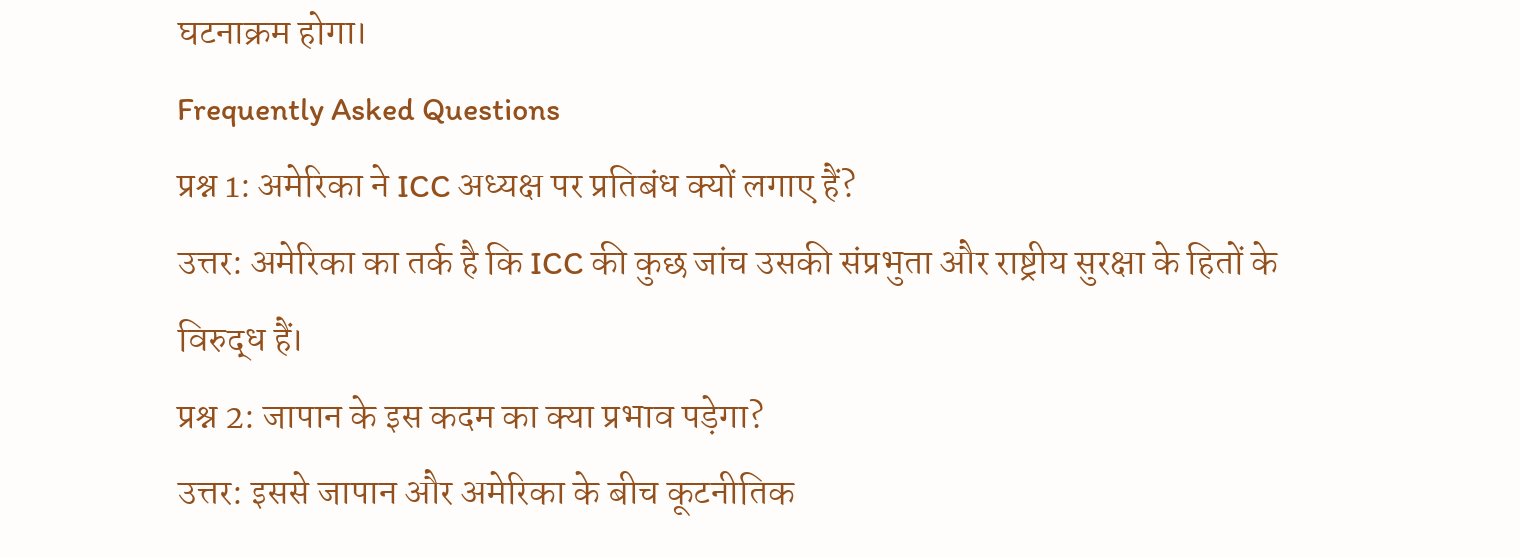घटनाक्रम होगा।
Frequently Asked Questions
प्रश्न 1: अमेरिका ने ICC अध्यक्ष पर प्रतिबंध क्यों लगाए हैं?
उत्तर: अमेरिका का तर्क है कि ICC की कुछ जांच उसकी संप्रभुता और राष्ट्रीय सुरक्षा के हितों के विरुद्ध हैं।
प्रश्न 2: जापान के इस कदम का क्या प्रभाव पड़ेगा?
उत्तर: इससे जापान और अमेरिका के बीच कूटनीतिक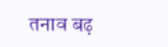तनाव बढ़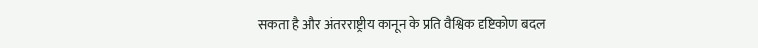सकता है और अंतरराष्ट्रीय कानून के प्रति वैश्विक दृष्टिकोण बदल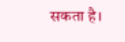सकता है।